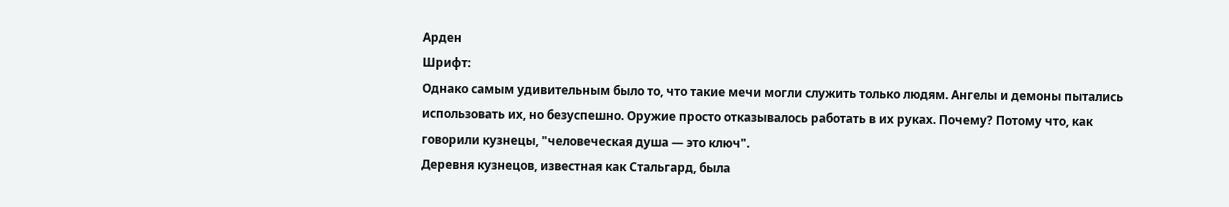Арден
Шрифт:
Однако самым удивительным было то, что такие мечи могли служить только людям. Ангелы и демоны пытались использовать их, но безуспешно. Оружие просто отказывалось работать в их руках. Почему? Потому что, как говорили кузнецы, "человеческая душа — это ключ".
Деревня кузнецов, известная как Стальгард, была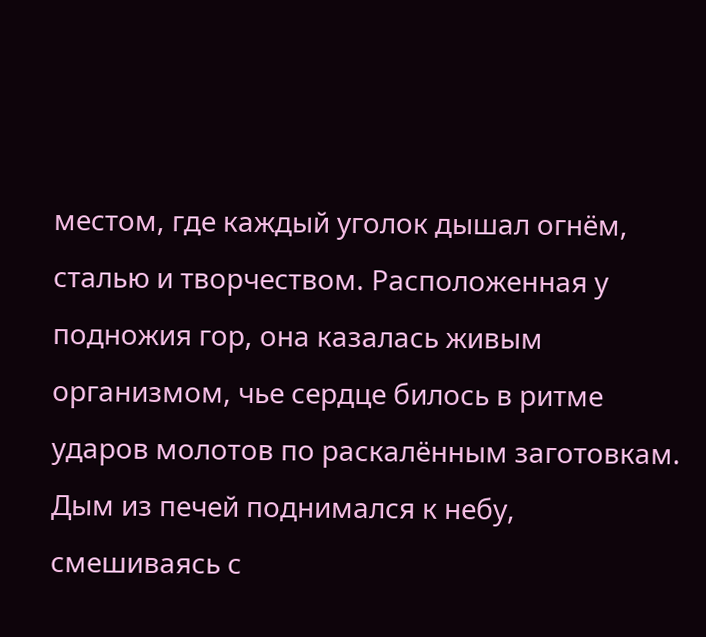местом, где каждый уголок дышал огнём, сталью и творчеством. Расположенная у подножия гор, она казалась живым организмом, чье сердце билось в ритме ударов молотов по раскалённым заготовкам. Дым из печей поднимался к небу, смешиваясь с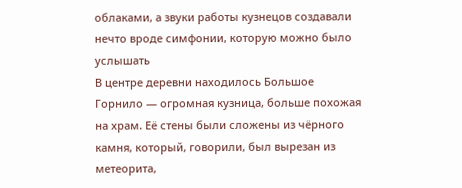облаками, а звуки работы кузнецов создавали нечто вроде симфонии, которую можно было услышать
В центре деревни находилось Большое Горнило — огромная кузница, больше похожая на храм. Её стены были сложены из чёрного камня, который, говорили, был вырезан из метеорита,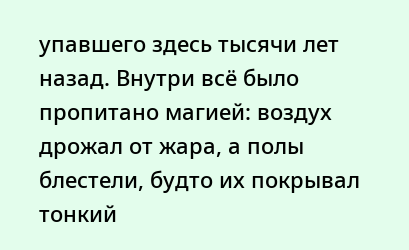упавшего здесь тысячи лет назад. Внутри всё было пропитано магией: воздух дрожал от жара, а полы блестели, будто их покрывал тонкий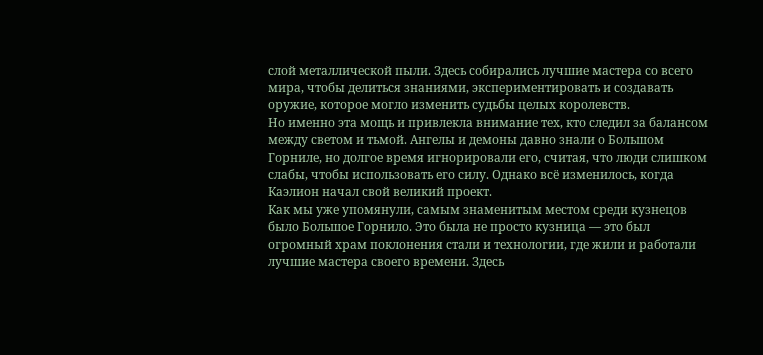слой металлической пыли. Здесь собирались лучшие мастера со всего мира, чтобы делиться знаниями, экспериментировать и создавать оружие, которое могло изменить судьбы целых королевств.
Но именно эта мощь и привлекла внимание тех, кто следил за балансом между светом и тьмой. Ангелы и демоны давно знали о Большом Горниле, но долгое время игнорировали его, считая, что люди слишком слабы, чтобы использовать его силу. Однако всё изменилось, когда Каэлион начал свой великий проект.
Как мы уже упомянули, самым знаменитым местом среди кузнецов было Большое Горнило. Это была не просто кузница — это был огромный храм поклонения стали и технологии, где жили и работали лучшие мастера своего времени. Здесь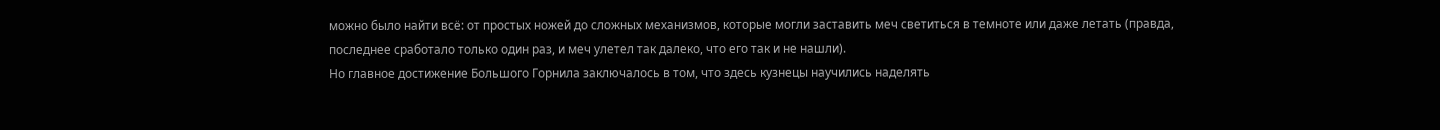можно было найти всё: от простых ножей до сложных механизмов, которые могли заставить меч светиться в темноте или даже летать (правда, последнее сработало только один раз, и меч улетел так далеко, что его так и не нашли).
Но главное достижение Большого Горнила заключалось в том, что здесь кузнецы научились наделять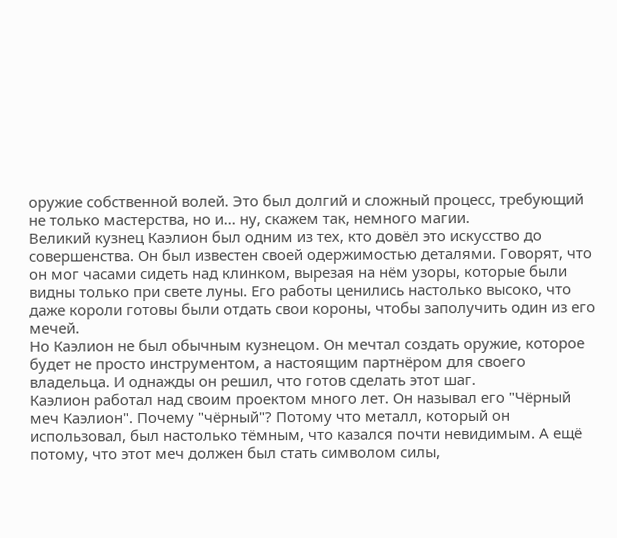оружие собственной волей. Это был долгий и сложный процесс, требующий не только мастерства, но и... ну, скажем так, немного магии.
Великий кузнец Каэлион был одним из тех, кто довёл это искусство до совершенства. Он был известен своей одержимостью деталями. Говорят, что он мог часами сидеть над клинком, вырезая на нём узоры, которые были видны только при свете луны. Его работы ценились настолько высоко, что даже короли готовы были отдать свои короны, чтобы заполучить один из его мечей.
Но Каэлион не был обычным кузнецом. Он мечтал создать оружие, которое будет не просто инструментом, а настоящим партнёром для своего владельца. И однажды он решил, что готов сделать этот шаг.
Каэлион работал над своим проектом много лет. Он называл его "Чёрный меч Каэлион". Почему "чёрный"? Потому что металл, который он использовал, был настолько тёмным, что казался почти невидимым. А ещё потому, что этот меч должен был стать символом силы,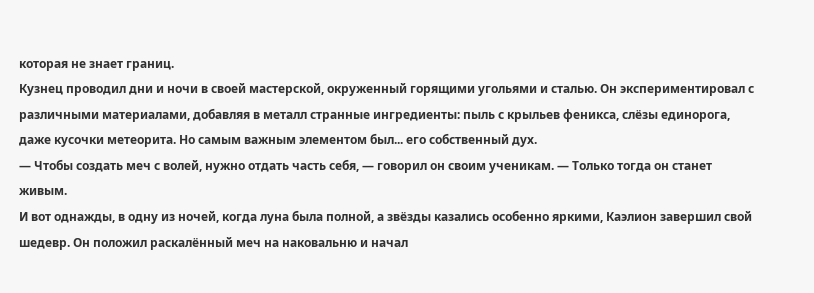которая не знает границ.
Кузнец проводил дни и ночи в своей мастерской, окруженный горящими угольями и сталью. Он экспериментировал с различными материалами, добавляя в металл странные ингредиенты: пыль с крыльев феникса, слёзы единорога, даже кусочки метеорита. Но самым важным элементом был... его собственный дух.
— Чтобы создать меч с волей, нужно отдать часть себя, — говорил он своим ученикам. — Только тогда он станет живым.
И вот однажды, в одну из ночей, когда луна была полной, а звёзды казались особенно яркими, Каэлион завершил свой шедевр. Он положил раскалённый меч на наковальню и начал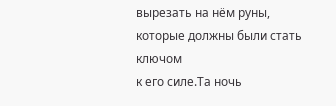вырезать на нём руны, которые должны были стать ключом
к его силе.Та ночь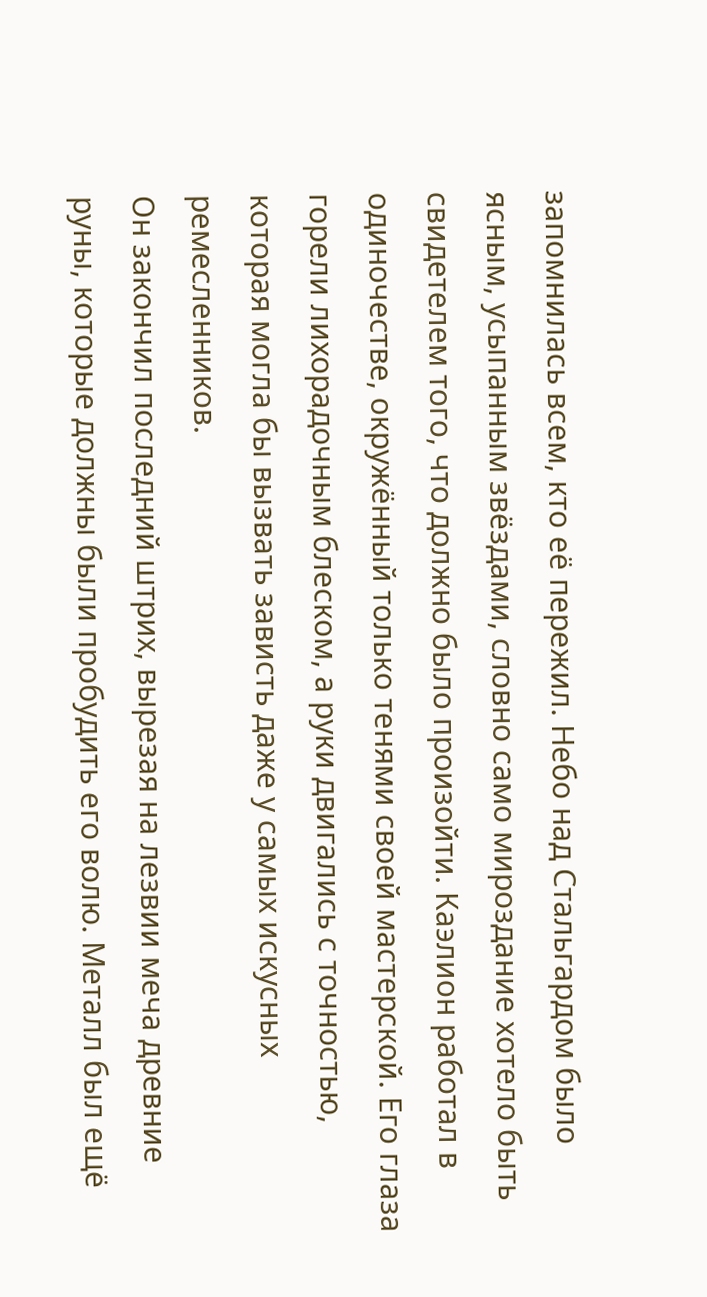запомнилась всем, кто её пережил. Небо над Стальгардом было ясным, усыпанным звёздами, словно само мироздание хотело быть свидетелем того, что должно было произойти. Каэлион работал в одиночестве, окружённый только тенями своей мастерской. Его глаза горели лихорадочным блеском, а руки двигались с точностью, которая могла бы вызвать зависть даже у самых искусных ремесленников.
Он закончил последний штрих, вырезая на лезвии меча древние руны, которые должны были пробудить его волю. Металл был ещё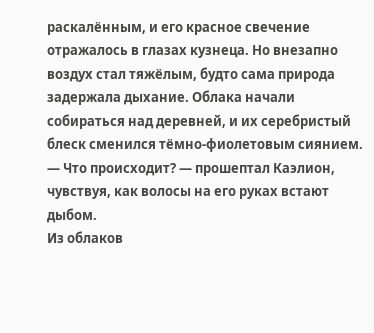раскалённым, и его красное свечение отражалось в глазах кузнеца. Но внезапно воздух стал тяжёлым, будто сама природа задержала дыхание. Облака начали собираться над деревней, и их серебристый блеск сменился тёмно-фиолетовым сиянием.
— Что происходит? — прошептал Каэлион, чувствуя, как волосы на его руках встают дыбом.
Из облаков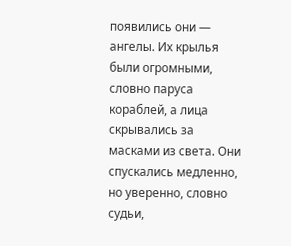появились они — ангелы. Их крылья были огромными, словно паруса кораблей, а лица скрывались за масками из света. Они спускались медленно, но уверенно, словно судьи,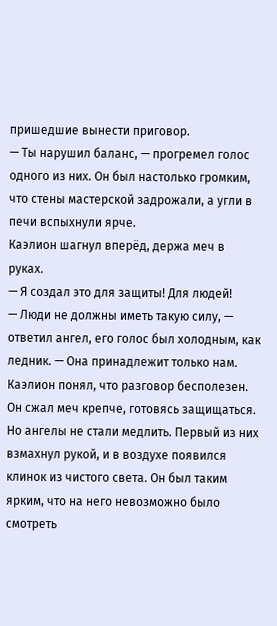пришедшие вынести приговор.
— Ты нарушил баланс, — прогремел голос одного из них. Он был настолько громким, что стены мастерской задрожали, а угли в печи вспыхнули ярче.
Каэлион шагнул вперёд, держа меч в руках.
— Я создал это для защиты! Для людей!
— Люди не должны иметь такую силу, — ответил ангел, его голос был холодным, как ледник. — Она принадлежит только нам.
Каэлион понял, что разговор бесполезен. Он сжал меч крепче, готовясь защищаться. Но ангелы не стали медлить. Первый из них взмахнул рукой, и в воздухе появился клинок из чистого света. Он был таким ярким, что на него невозможно было смотреть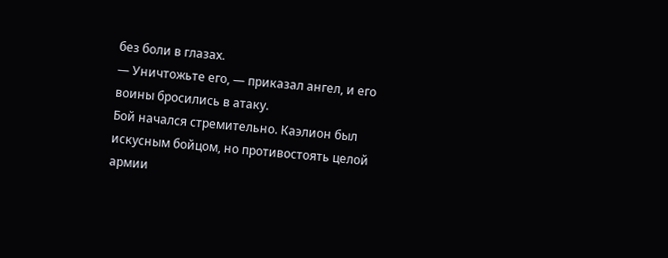без боли в глазах.
— Уничтожьте его, — приказал ангел, и его воины бросились в атаку.
Бой начался стремительно. Каэлион был искусным бойцом, но противостоять целой армии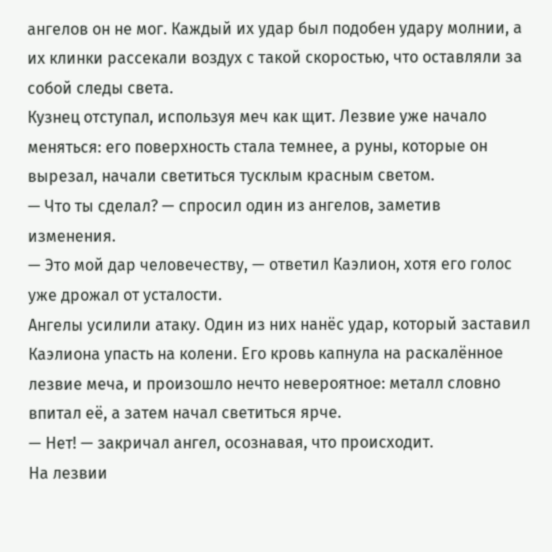ангелов он не мог. Каждый их удар был подобен удару молнии, а их клинки рассекали воздух с такой скоростью, что оставляли за собой следы света.
Кузнец отступал, используя меч как щит. Лезвие уже начало меняться: его поверхность стала темнее, а руны, которые он вырезал, начали светиться тусклым красным светом.
— Что ты сделал? — спросил один из ангелов, заметив изменения.
— Это мой дар человечеству, — ответил Каэлион, хотя его голос уже дрожал от усталости.
Ангелы усилили атаку. Один из них нанёс удар, который заставил Каэлиона упасть на колени. Его кровь капнула на раскалённое лезвие меча, и произошло нечто невероятное: металл словно впитал её, а затем начал светиться ярче.
— Нет! — закричал ангел, осознавая, что происходит.
На лезвии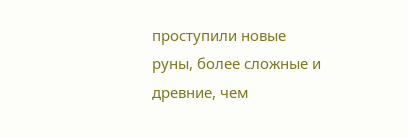проступили новые руны, более сложные и древние, чем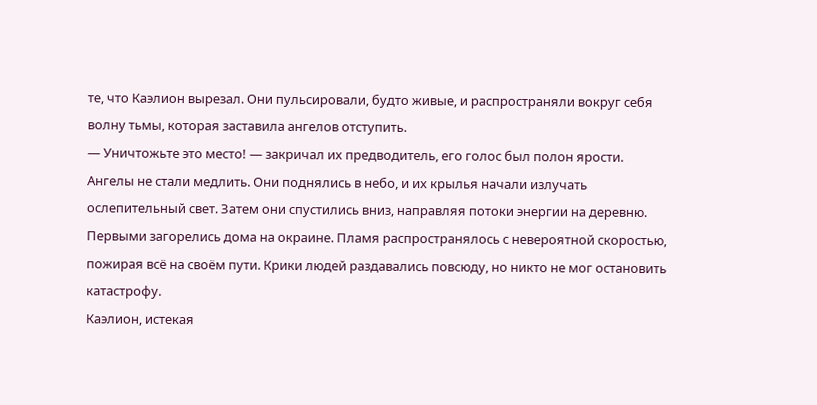те, что Каэлион вырезал. Они пульсировали, будто живые, и распространяли вокруг себя волну тьмы, которая заставила ангелов отступить.
— Уничтожьте это место! — закричал их предводитель, его голос был полон ярости.
Ангелы не стали медлить. Они поднялись в небо, и их крылья начали излучать ослепительный свет. Затем они спустились вниз, направляя потоки энергии на деревню.
Первыми загорелись дома на окраине. Пламя распространялось с невероятной скоростью, пожирая всё на своём пути. Крики людей раздавались повсюду, но никто не мог остановить катастрофу.
Каэлион, истекая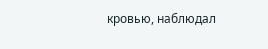кровью, наблюдал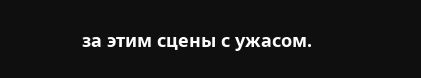за этим сцены с ужасом.